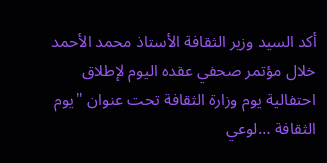أكد السيد وزير الثقافة الأستاذ محمد الأحمد خلال مؤتمر صحفي عقده اليوم لإطلاق احتفالية يوم وزارة الثقافة تحت عنوان "يوم الثقافة …لوعي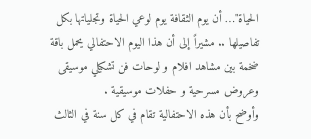الحياة"… أن يوم الثقافة يوم لوعي الحياة وتجلياتها بكل تفاصيلها .. مشيراً إلى أن هذا اليوم الاحتفالي يحمل باقة ضخمة بين مشاهد افلام و لوحات فن تشكيلي موسيقى وعروض مسرحية و حفلات موسيقية .
وأوضح بأن هذه الاحتفالية تقام في كل سنة في الثالث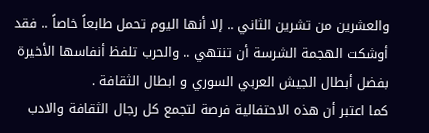والعشرين من تشرين الثاني .. إلا أنها اليوم تحمل طابعاً خاصاً .. فقد أوشكت الهجمة الشرسة أن تنتهي .. والحرب تلفظ أنفاسها الأخيرة بفضل أبطال الجيش العربي السوري و ابطال الثقافة .
كما اعتبر أن هذه الاحتفالية فرصة لتجمع كل رجال الثقافة والادب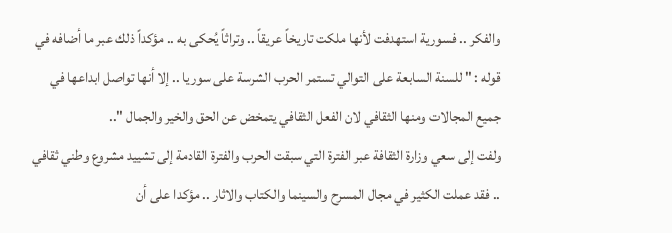والفكر .. فسورية استهدفت لأنها ملكت تاريخاً عريقاً .. وتراثاً يُحكى به .. مؤكداً ذلك عبر ما أضافه في قوله : " للسنة السابعة على التوالي تستمر الحرب الشرسة على سوريا .. إلا أنها تواصل ابداعها في جميع المجالات ومنها الثقافي لان الفعل الثقافي يتمخض عن الحق والخير والجمال "..
ولفت إلى سعي وزارة الثقافة عبر الفترة التي سبقت الحرب والفترة القادمة إلى تشييد مشروع وطني ثقافي .. فقد عملت الكثير في مجال المسرح والسينما والكتاب والاثار .. مؤكدا على أن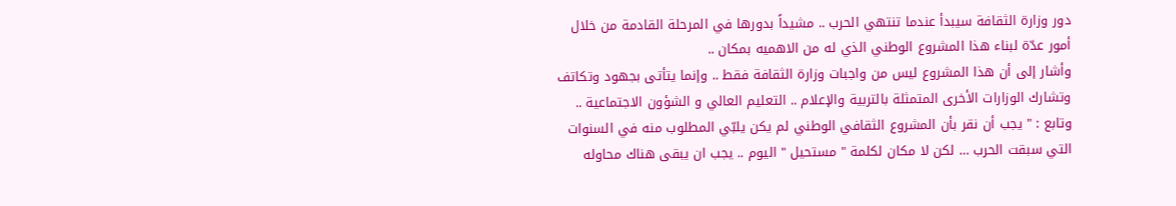دور وزارة الثقافة سيبدأ عندما تنتهي الحرب .. مشيداً بدورها في المرحلة القادمة من خلال أمور عدّة لبناء هذا المشروع الوطني الذي له من الاهميه بمكان ..
وأشار إلى أن هذا المشروع ليس من واجبات وزارة الثقافة فقط .. وإنما يتأتى بجهود وتكاتف وتشارك الوزارات الأخرى المتمثلة بالتربية والإعلام .. التعليم العالي و الشؤون الاجتماعية ..
وتابع : " يجب أن نقر بأن المشروع الثقافي الوطني لم يكن يلبّي المطلوب منه في السنوات التي سبقت الحرب … لكن لا مكان لكلمة " مستحيل " اليوم .. يجب ان يبقى هناك محاوله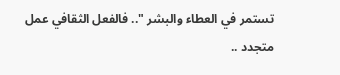تستمر في العطاء والبشر ".. فالفعل الثقافي عمل متجدد ..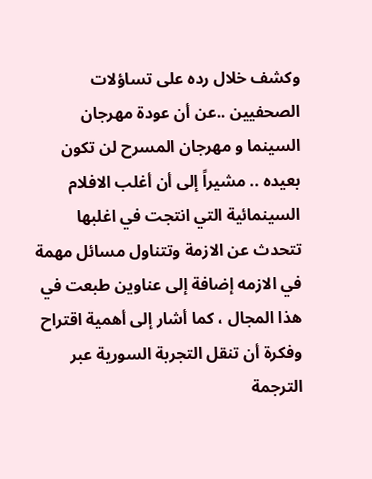وكشف خلال رده على تساؤلات الصحفيين ..عن أن عودة مهرجان السينما و مهرجان المسرح لن تكون بعيده .. مشيراً إلى أن أغلب الافلام السينمائية التي انتجت في اغلبها تتحدث عن الازمة وتتناول مسائل مهمة في الازمه إضافة إلى عناوين طبعت في هذا المجال ، كما أشار إلى أهمية اقتراح وفكرة أن تنقل التجربة السورية عبر الترجمة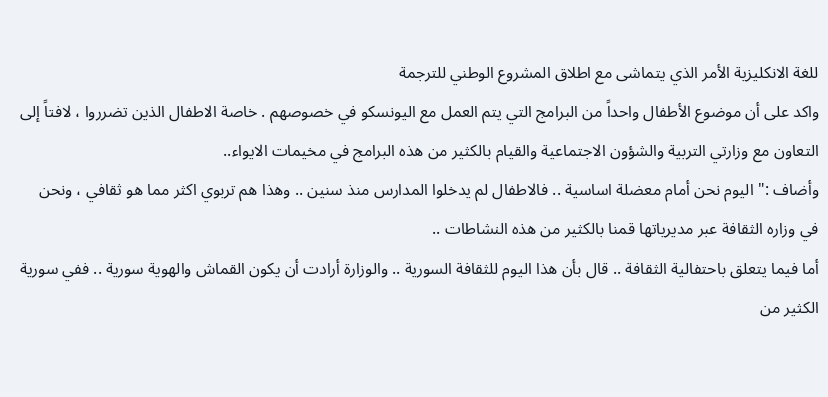للغة الانكليزية الأمر الذي يتماشى مع اطلاق المشروع الوطني للترجمة
واكد على أن موضوع الأطفال واحداً من البرامج التي يتم العمل مع اليونسكو في خصوصهم . خاصة الاطفال الذين تضرروا ، لافتاً إلى التعاون مع وزارتي التربية والشؤون الاجتماعية والقيام بالكثير من هذه البرامج في مخيمات الايواء..
وأضاف :" اليوم نحن أمام معضلة اساسية .. فالاطفال لم يدخلوا المدارس منذ سنين .. وهذا هم تربوي اكثر مما هو ثقافي ، ونحن في وزاره الثقافة عبر مديرياتها قمنا بالكثير من هذه النشاطات ..
أما فيما يتعلق باحتفالية الثقافة .. قال بأن هذا اليوم للثقافة السورية .. والوزارة أرادت أن يكون القماش والهوية سورية .. ففي سورية الكثير من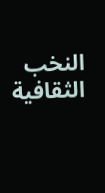النخب الثقافية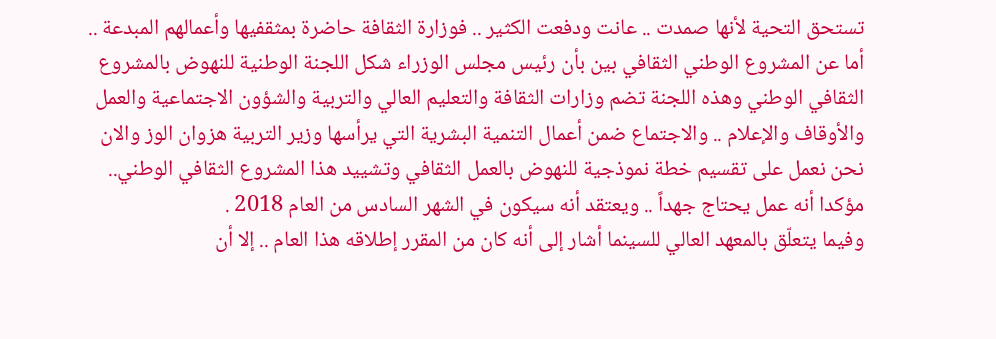تستحق التحية لأنها صمدت .. عانت ودفعت الكثير .. فوزارة الثقافة حاضرة بمثقفيها وأعمالهم المبدعة ..
أما عن المشروع الوطني الثقافي بين بأن رئيس مجلس الوزراء شكل اللجنة الوطنية للنهوض بالمشروع الثقافي الوطني وهذه اللجنة تضم وزارات الثقافة والتعليم العالي والتربية والشؤون الاجتماعية والعمل والأوقاف والإعلام .. والاجتماع ضمن أعمال التنمية البشرية التي يرأسها وزير التربية هزوان الوز والان نحن نعمل على تقسيم خطة نموذجية للنهوض بالعمل الثقافي وتشييد هذا المشروع الثقافي الوطني.. مؤكدا أنه عمل يحتاج جهداً .. ويعتقد أنه سيكون في الشهر السادس من العام 2018 .
وفيما يتعلّق بالمعهد العالي للسينما أشار إلى أنه كان من المقرر إطلاقه هذا العام .. إلا أن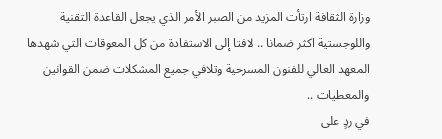وزارة الثقافة ارتأت المزيد من الصبر الأمر الذي يجعل القاعدة التقنية واللوجستية اكثر ضمانا .. لافتا إلى الاستفادة من كل المعوقات التي شهدها المعهد العالي للفنون المسرحية وتلافي جميع المشكلات ضمن القوانين والمعطيات ..
في ردٍ على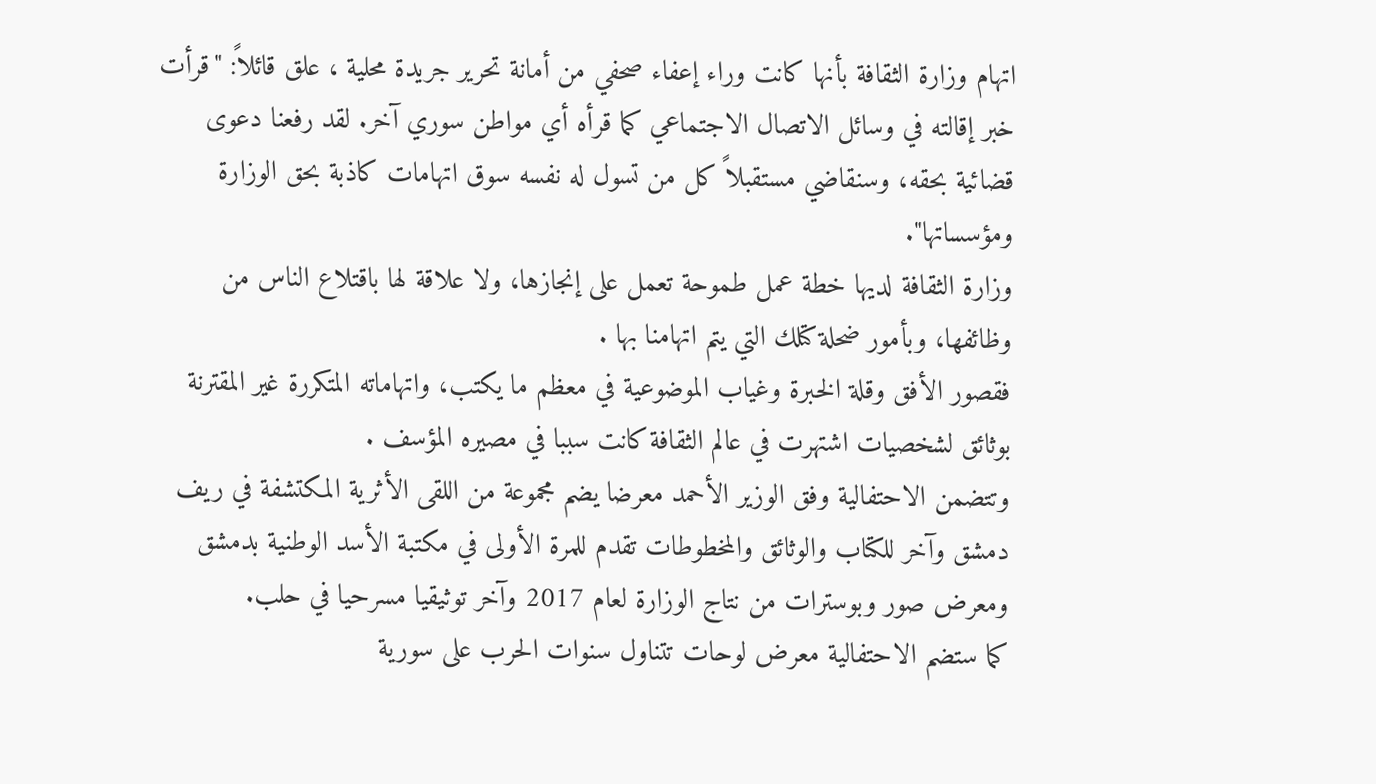اتهام وزارة الثقافة بأنها كانت وراء إعفاء صحفي من أمانة تحرير جريدة محلية ، علق قائلاً: "قرأت خبر إقالته في وسائل الاتصال الاجتماعي كما قرأه أي مواطن سوري آخر. لقد رفعنا دعوى قضائية بحقه، وسنقاضي مستقبلاً كل من تسول له نفسه سوق اتهامات كاذبة بحق الوزارة ومؤسساتها".
وزارة الثقافة لديها خطة عمل طموحة تعمل على إنجازها، ولا علاقة لها باقتلاع الناس من وظائفها، وبأمور ضحلة كتلك التي يتم اتهامنا بها .
فقصور الأفق وقلة الخبرة وغياب الموضوعية في معظم ما يكتب، واتهاماته المتكررة غير المقترنة بوثائق لشخصيات اشتهرت في عالم الثقافة كانت سببا في مصيره المؤسف .
وتتضمن الاحتفالية وفق الوزير الأحمد معرضا يضم مجموعة من اللقى الأثرية المكتشفة في ريف دمشق وآخر للكتاب والوثائق والمخطوطات تقدم للمرة الأولى في مكتبة الأسد الوطنية بدمشق ومعرض صور وبوسترات من نتاج الوزارة لعام 2017 وآخر توثيقيا مسرحيا في حلب.
كما ستضم الاحتفالية معرض لوحات تتناول سنوات الحرب على سورية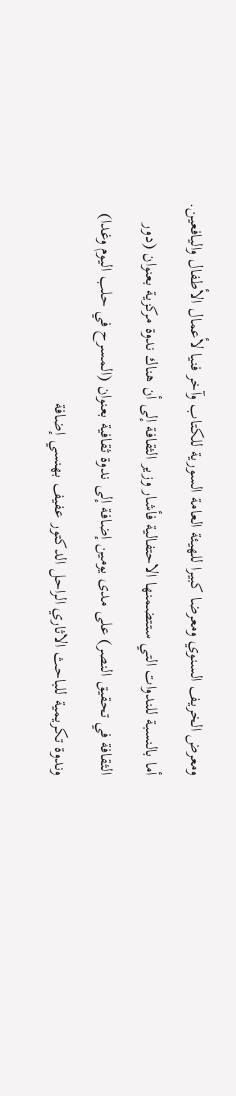ومعرض الخريف السنوي ومعرضا كبيرا للهيئة العامة السورية للكتاب وآخر فنيا لأعمال الأطفال واليافعين.
أما بالنسبة للندوات التي ستتضمنها الاحتفالية فأشار وزير الثقافة إلى أن هناك ندوة مركزية بعنوان (دور الثقافة في تحقيق النصر) على مدى يومين إضافة إلى ندوة ثقافية بعنوان (المسرح في حلب اليوم وغدا) وندوة تكريمية للباحث الاثاري الراحل الدكتور عفيف بهنسي إضافة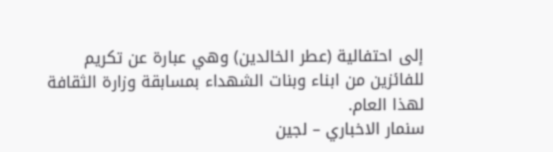إلى احتفالية (عطر الخالدين) وهي عبارة عن تكريم للفائزين من ابناء وبنات الشهداء بمسابقة وزارة الثقافة لهذا العام.
سنمار الاخباري – لجين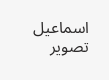اسماعيل
تصوير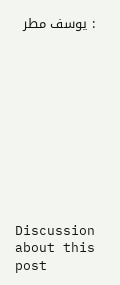: يوسف مطر











Discussion about this post